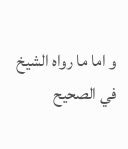و اما ما رواه الشيخ في الصحيح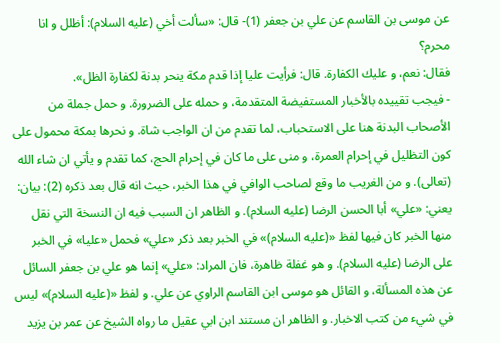عن موسى بن القاسم عن علي بن جعفر (1)- قال: «سألت أخي (عليه السلام): أظلل و انا محرم؟
فقال: نعم، و عليك الكفارة. قال: فرأيت عليا إذا قدم مكة ينحر بدنة لكفارة الظل».
- فيجب تقييده بالأخبار المستفيضة المتقدمة، و حمله على الضرورة. و حمل جملة من الأصحاب البدنة هنا على الاستحباب، لما تقدم من ان الواجب شاة. و نحرها بمكة محمول على كون التظليل في إحرام العمرة، و منى على ما كان في إحرام الحج، كما تقدم و يأتي ان شاء الله (تعالى). و من الغريب ما وقع لصاحب الوافي في هذا الخبر، حيث انه قال بعد ذكره (2): بيان: يعني: «علي» أبا الحسن الرضا (عليه السلام). و الظاهر ان السبب فيه ان النسخة التي نقل منها الخبر كان فيها لفظ «(عليه السلام)» في الخبر بعد ذكر «علي» فحمل «عليا» في الخبر على الرضا (عليه السلام). و هو غفلة ظاهرة، فان المراد: «علي» إنما هو علي بن جعفر السائل عن هذه المسألة، و القائل هو موسى ابن القاسم الراوي عن علي. و لفظ «(عليه السلام)» ليس في شيء من كتب الاخبار. و الظاهر ان مستند ابن ابي عقيل ما رواه الشيخ عن عمر بن يزيد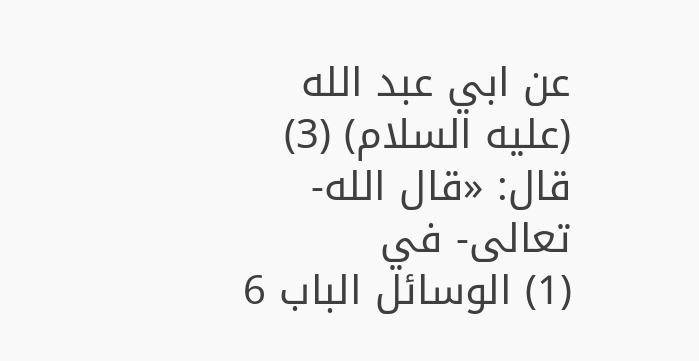عن ابي عبد الله (عليه السلام) (3) قال: «قال الله- تعالى- في
(1) الوسائل الباب 6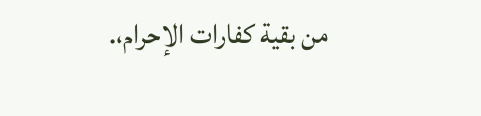من بقية كفارات الإحرام،.